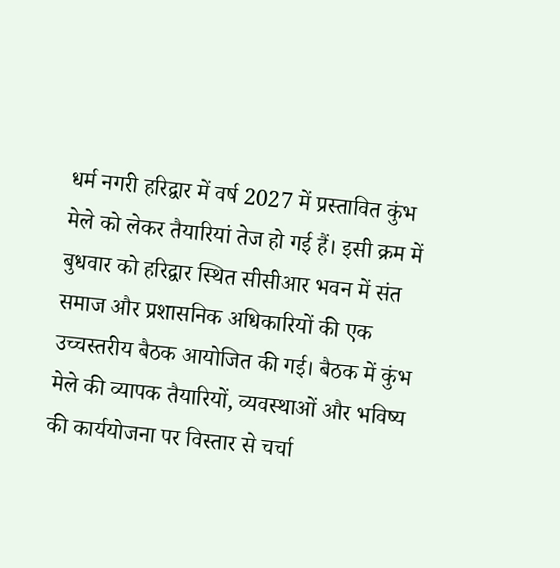धर्म नगरी हरिद्वार में वर्ष 2027 में प्रस्तावित कुंभ मेले को लेकर तैयारियां तेज हो गई हैं। इसी क्रम में बुधवार को हरिद्वार स्थित सीसीआर भवन में संत समाज और प्रशासनिक अधिकारियों की एक उच्चस्तरीय बैठक आयोजित की गई। बैठक में कुंभ मेले की व्यापक तैयारियों, व्यवस्थाओं और भविष्य की कार्ययोजना पर विस्तार से चर्चा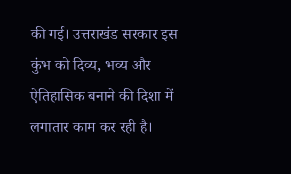की गई। उत्तराखंड सरकार इस कुंभ को दिव्य, भव्य और ऐतिहासिक बनाने की दिशा में लगातार काम कर रही है।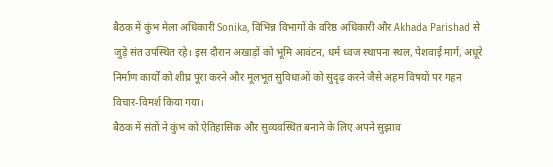बैठक में कुंभ मेला अधिकारी Sonika, विभिन्न विभागों के वरिष्ठ अधिकारी और Akhada Parishad से जुड़े संत उपस्थित रहे। इस दौरान अखाड़ों को भूमि आवंटन, धर्म ध्वज स्थापना स्थल, पेशवाई मार्ग, अधूरे निर्माण कार्यों को शीघ्र पूरा करने और मूलभूत सुविधाओं को सुदृढ़ करने जैसे अहम विषयों पर गहन विचार-विमर्श किया गया।
बैठक में संतों ने कुंभ को ऐतिहासिक और सुव्यवस्थित बनाने के लिए अपने सुझाव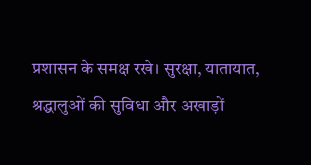प्रशासन के समक्ष रखे। सुरक्षा, यातायात, श्रद्धालुओं की सुविधा और अखाड़ों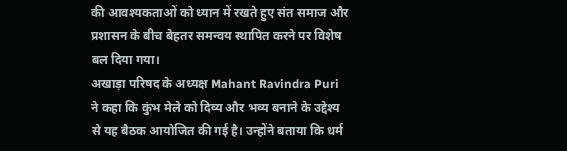की आवश्यकताओं को ध्यान में रखते हुए संत समाज और प्रशासन के बीच बेहतर समन्वय स्थापित करने पर विशेष बल दिया गया।
अखाड़ा परिषद के अध्यक्ष Mahant Ravindra Puri ने कहा कि कुंभ मेले को दिव्य और भव्य बनाने के उद्देश्य से यह बैठक आयोजित की गई है। उन्होंने बताया कि धर्म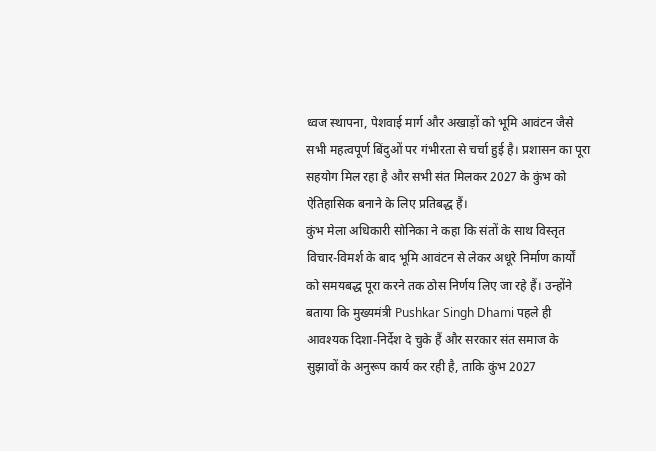ध्वज स्थापना, पेशवाई मार्ग और अखाड़ों को भूमि आवंटन जैसे सभी महत्वपूर्ण बिंदुओं पर गंभीरता से चर्चा हुई है। प्रशासन का पूरा सहयोग मिल रहा है और सभी संत मिलकर 2027 के कुंभ को ऐतिहासिक बनाने के लिए प्रतिबद्ध हैं।
कुंभ मेला अधिकारी सोनिका ने कहा कि संतों के साथ विस्तृत विचार-विमर्श के बाद भूमि आवंटन से लेकर अधूरे निर्माण कार्यों को समयबद्ध पूरा करने तक ठोस निर्णय लिए जा रहे हैं। उन्होंने बताया कि मुख्यमंत्री Pushkar Singh Dhami पहले ही आवश्यक दिशा-निर्देश दे चुके हैं और सरकार संत समाज के सुझावों के अनुरूप कार्य कर रही है, ताकि कुंभ 2027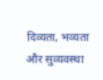दिव्यता, भव्यता और सुव्यवस्था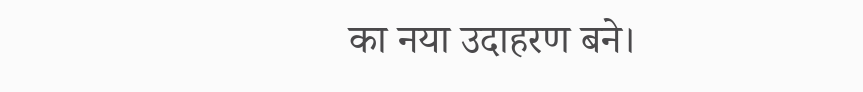का नया उदाहरण बने।